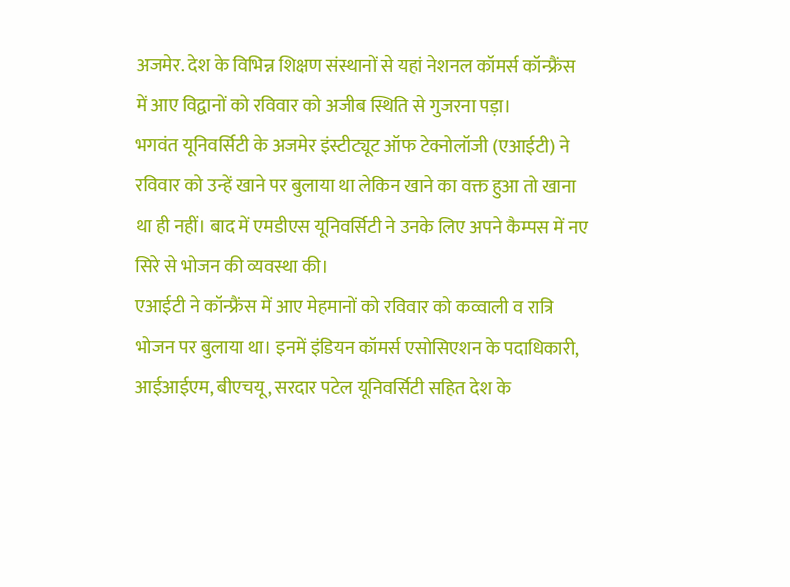अजमेर. देश के विभिन्न शिक्षण संस्थानों से यहां नेशनल कॉमर्स कॉन्फ्रैंस में आए विद्वानों को रविवार को अजीब स्थिति से गुजरना पड़ा।
भगवंत यूनिवर्सिटी के अजमेर इंस्टीट्यूट ऑफ टेक्नोलॉजी (एआईटी) ने रविवार को उन्हें खाने पर बुलाया था लेकिन खाने का वक्त हुआ तो खाना था ही नहीं। बाद में एमडीएस यूनिवर्सिटी ने उनके लिए अपने कैम्पस में नए सिरे से भोजन की व्यवस्था की।
एआईटी ने कॉन्फ्रैंस में आए मेहमानों को रविवार को कव्वाली व रात्रि भोजन पर बुलाया था। इनमें इंडियन कॉमर्स एसोसिएशन के पदाधिकारी, आईआईएम, बीएचयू, सरदार पटेल यूनिवर्सिटी सहित देश के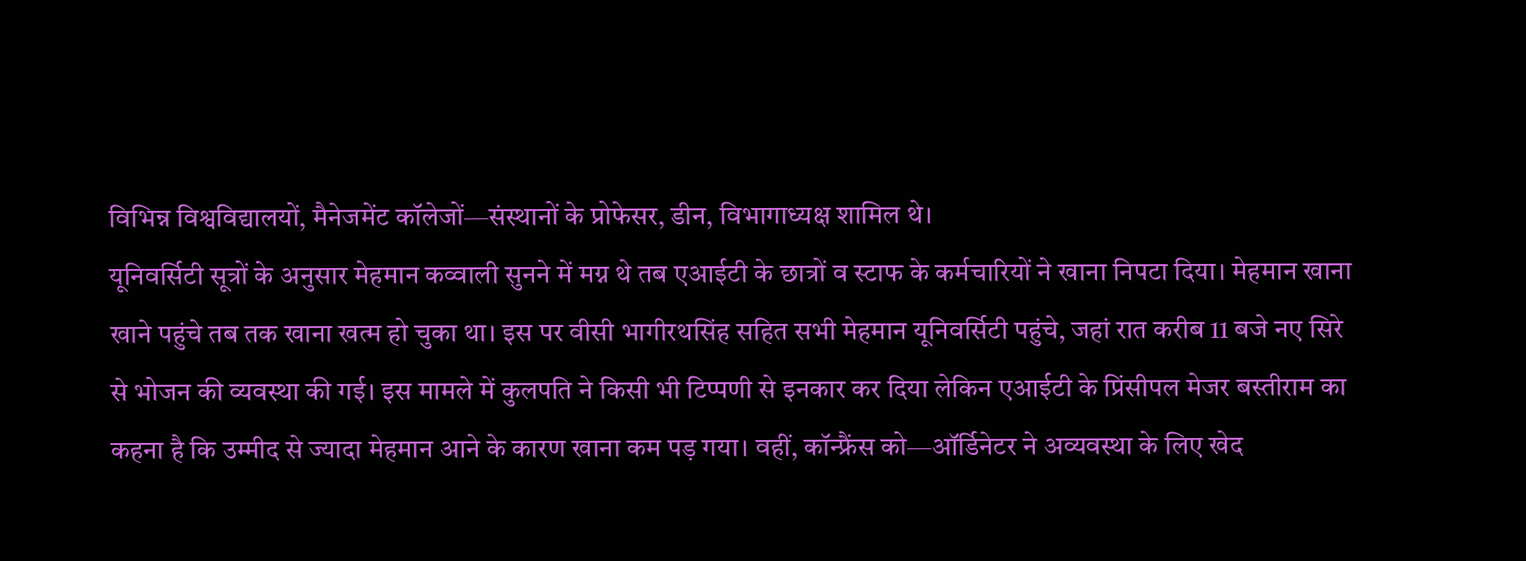विभिन्न विश्वविद्यालयों, मैनेजमेंट कॉलेजों—संस्थानों के प्रोफेसर, डीन, विभागाध्यक्ष शामिल थे।
यूनिवर्सिटी सूत्रों के अनुसार मेहमान कव्वाली सुनने में मग्न थे तब एआईटी के छात्रों व स्टाफ के कर्मचारियों ने खाना निपटा दिया। मेहमान खाना खाने पहुंचे तब तक खाना खत्म हो चुका था। इस पर वीसी भागीरथसिंह सहित सभी मेहमान यूनिवर्सिटी पहुंचे, जहां रात करीब 11 बजे नए सिरे से भोजन की व्यवस्था की गई। इस मामले में कुलपति ने किसी भी टिप्पणी से इनकार कर दिया लेकिन एआईटी के प्रिंसीपल मेजर बस्तीराम का कहना है कि उम्मीद से ज्यादा मेहमान आने के कारण खाना कम पड़ गया। वहीं, कॉन्फ्रैंस को—ऑर्डिनेटर ने अव्यवस्था के लिए खेद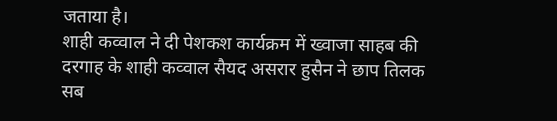जताया है।
शाही कव्वाल ने दी पेशकश कार्यक्रम में ख्वाजा साहब की दरगाह के शाही कव्वाल सैयद असरार हुसैन ने छाप तिलक सब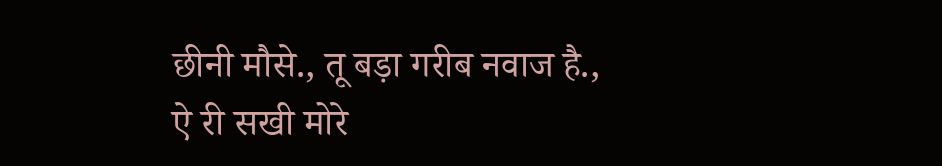छीनी मौसे., तू बड़ा गरीब नवाज है., ऐ री सखी मोरे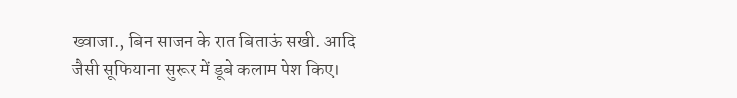ख्वाजा., बिन साजन के रात बिताऊं सखी. आदि जैसी सूफियाना सुरूर में डूबे कलाम पेश किए।